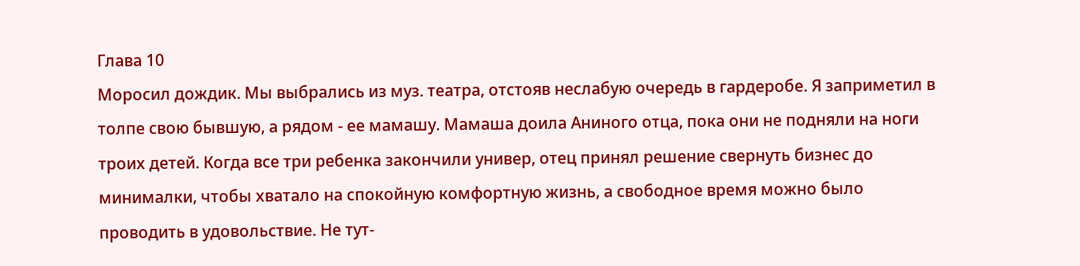Глава 10
Моросил дождик. Мы выбрались из муз. театра, отстояв неслабую очередь в гардеробе. Я заприметил в толпе свою бывшую, а рядом - ее мамашу. Мамаша доила Аниного отца, пока они не подняли на ноги троих детей. Когда все три ребенка закончили универ, отец принял решение свернуть бизнес до минималки, чтобы хватало на спокойную комфортную жизнь, а свободное время можно было проводить в удовольствие. Не тут-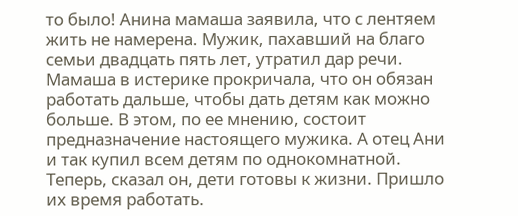то было! Анина мамаша заявила, что с лентяем жить не намерена. Мужик, пахавший на благо семьи двадцать пять лет, утратил дар речи. Мамаша в истерике прокричала, что он обязан работать дальше, чтобы дать детям как можно больше. В этом, по ее мнению, состоит предназначение настоящего мужика. А отец Ани и так купил всем детям по однокомнатной. Теперь, сказал он, дети готовы к жизни. Пришло их время работать.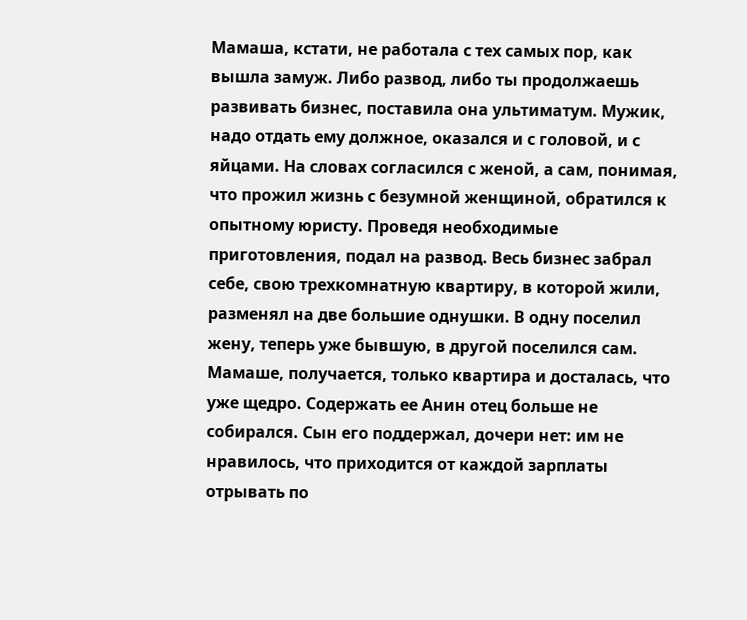Мамаша, кстати, не работала с тех самых пор, как вышла замуж. Либо развод, либо ты продолжаешь развивать бизнес, поставила она ультиматум. Мужик, надо отдать ему должное, оказался и с головой, и с яйцами. На словах согласился с женой, а сам, понимая, что прожил жизнь с безумной женщиной, обратился к опытному юристу. Проведя необходимые приготовления, подал на развод. Весь бизнес забрал себе, свою трехкомнатную квартиру, в которой жили, разменял на две большие однушки. В одну поселил жену, теперь уже бывшую, в другой поселился сам. Мамаше, получается, только квартира и досталась, что уже щедро. Содержать ее Анин отец больше не собирался. Сын его поддержал, дочери нет: им не нравилось, что приходится от каждой зарплаты отрывать по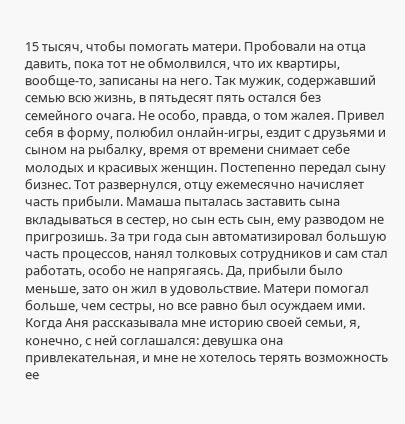15 тысяч, чтобы помогать матери. Пробовали на отца давить, пока тот не обмолвился, что их квартиры, вообще-то, записаны на него. Так мужик, содержавший семью всю жизнь, в пятьдесят пять остался без семейного очага. Не особо, правда, о том жалея. Привел себя в форму, полюбил онлайн-игры, ездит с друзьями и сыном на рыбалку, время от времени снимает себе молодых и красивых женщин. Постепенно передал сыну бизнес. Тот развернулся, отцу ежемесячно начисляет часть прибыли. Мамаша пыталась заставить сына вкладываться в сестер, но сын есть сын, ему разводом не пригрозишь. За три года сын автоматизировал большую часть процессов, нанял толковых сотрудников и сам стал работать, особо не напрягаясь. Да, прибыли было меньше, зато он жил в удовольствие. Матери помогал больше, чем сестры, но все равно был осуждаем ими. Когда Аня рассказывала мне историю своей семьи, я, конечно, с ней соглашался: девушка она привлекательная, и мне не хотелось терять возможность ее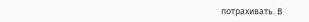потрахивать. В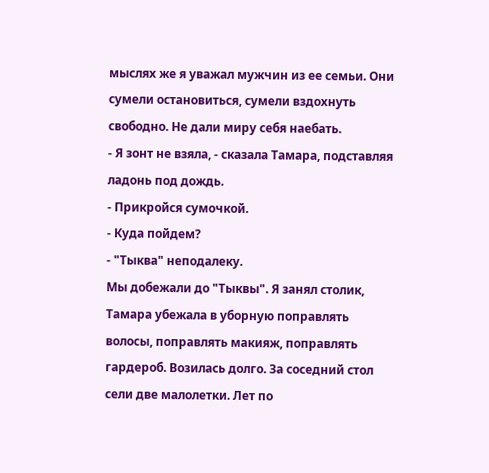мыслях же я уважал мужчин из ее семьи. Они сумели остановиться, сумели вздохнуть свободно. Не дали миру себя наебать.
- Я зонт не взяла, - сказала Тамара, подставляя ладонь под дождь.
- Прикройся сумочкой.
- Куда пойдем?
- "Тыква" неподалеку.
Мы добежали до "Тыквы". Я занял столик, Тамара убежала в уборную поправлять волосы, поправлять макияж, поправлять гардероб. Возилась долго. За соседний стол сели две малолетки. Лет по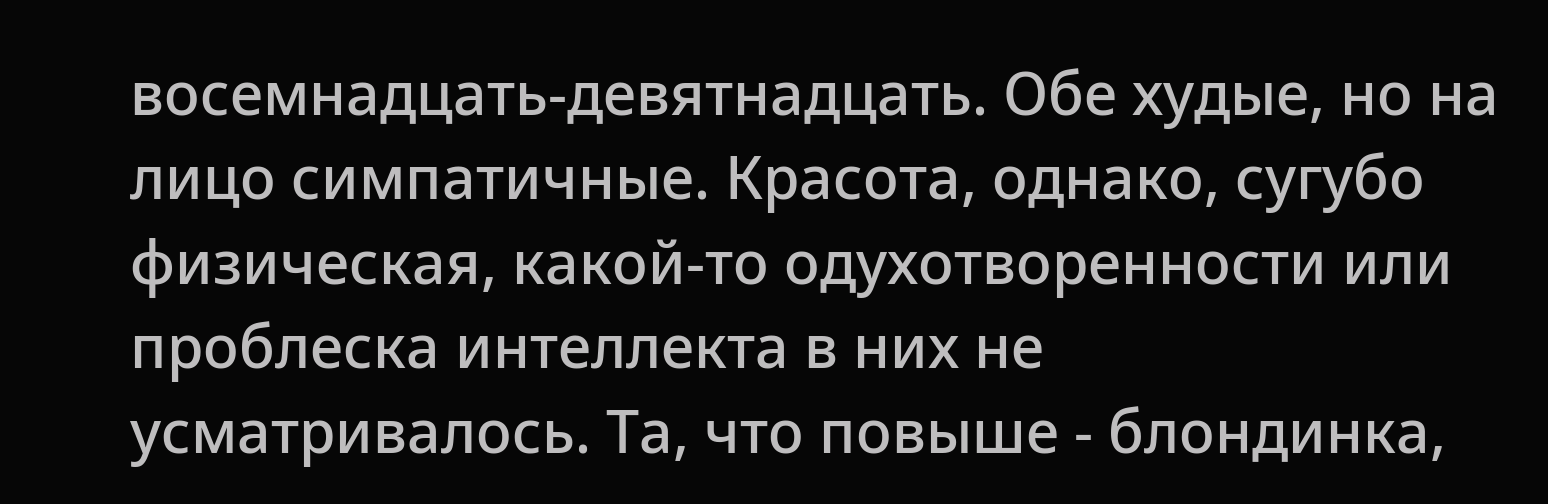восемнадцать-девятнадцать. Обе худые, но на лицо симпатичные. Красота, однако, сугубо физическая, какой-то одухотворенности или проблеска интеллекта в них не усматривалось. Та, что повыше - блондинка,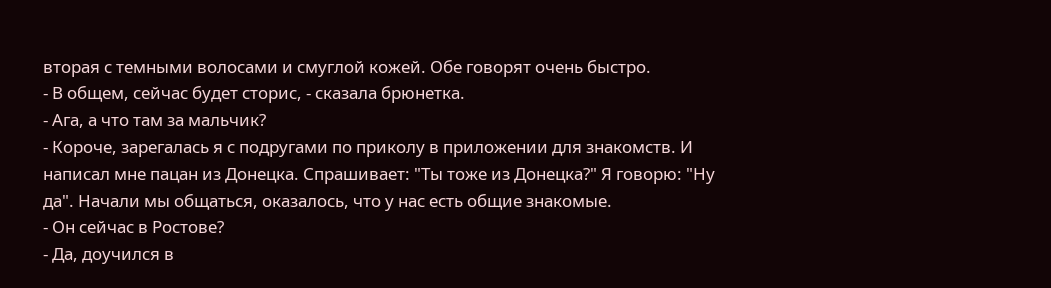вторая с темными волосами и смуглой кожей. Обе говорят очень быстро.
- В общем, сейчас будет сторис, - сказала брюнетка.
- Ага, а что там за мальчик?
- Короче, зарегалась я с подругами по приколу в приложении для знакомств. И написал мне пацан из Донецка. Спрашивает: "Ты тоже из Донецка?" Я говорю: "Ну да". Начали мы общаться, оказалось, что у нас есть общие знакомые.
- Он сейчас в Ростове?
- Да, доучился в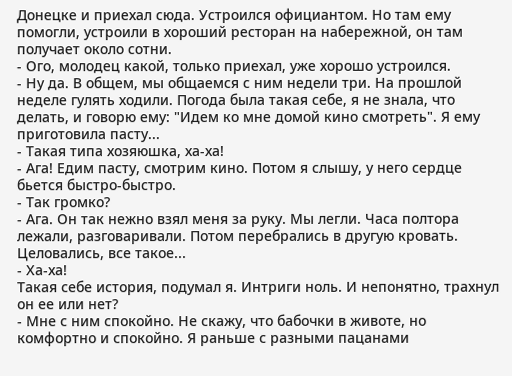Донецке и приехал сюда. Устроился официантом. Но там ему помогли, устроили в хороший ресторан на набережной, он там получает около сотни.
- Ого, молодец какой, только приехал, уже хорошо устроился.
- Ну да. В общем, мы общаемся с ним недели три. На прошлой неделе гулять ходили. Погода была такая себе, я не знала, что делать, и говорю ему: "Идем ко мне домой кино смотреть". Я ему приготовила пасту...
- Такая типа хозяюшка, ха-ха!
- Ага! Едим пасту, смотрим кино. Потом я слышу, у него сердце бьется быстро-быстро.
- Так громко?
- Ага. Он так нежно взял меня за руку. Мы легли. Часа полтора лежали, разговаривали. Потом перебрались в другую кровать. Целовались, все такое...
- Ха-ха!
Такая себе история, подумал я. Интриги ноль. И непонятно, трахнул он ее или нет?
- Мне с ним спокойно. Не скажу, что бабочки в животе, но комфортно и спокойно. Я раньше с разными пацанами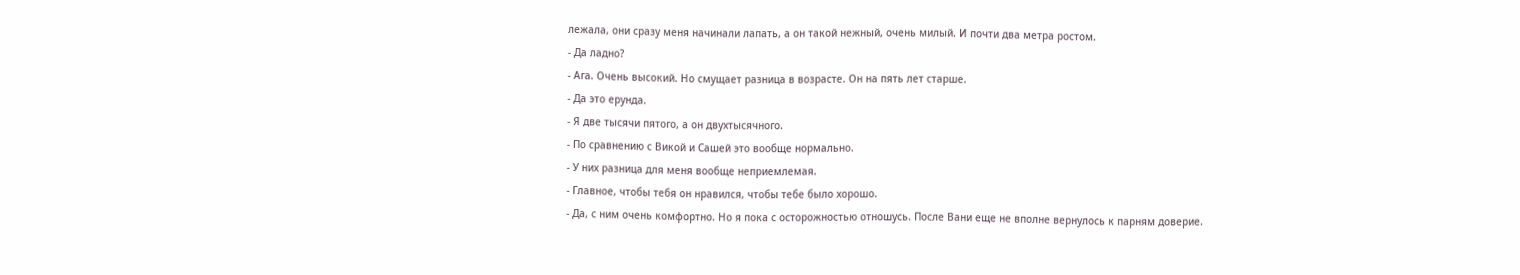лежала, они сразу меня начинали лапать, а он такой нежный, очень милый. И почти два метра ростом.
- Да ладно?
- Ага. Очень высокий. Но смущает разница в возрасте. Он на пять лет старше.
- Да это ерунда.
- Я две тысячи пятого, а он двухтысячного.
- По сравнению с Викой и Сашей это вообще нормально.
- У них разница для меня вообще неприемлемая.
- Главное, чтобы тебя он нравился, чтобы тебе было хорошо.
- Да, с ним очень комфортно. Но я пока с осторожностью отношусь. После Вани еще не вполне вернулось к парням доверие.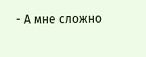- А мне сложно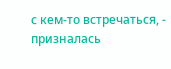с кем-то встречаться, - призналась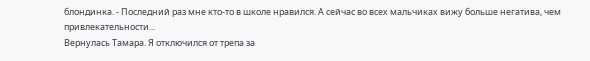блондинка. - Последний раз мне кто-то в школе нравился. А сейчас во всех мальчиках вижу больше негатива, чем привлекательности...
Вернулась Тамара. Я отключился от трепа за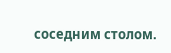соседним столом.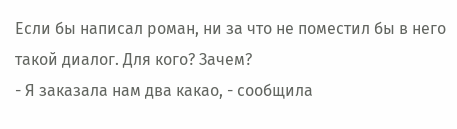Если бы написал роман, ни за что не поместил бы в него такой диалог. Для кого? Зачем?
- Я заказала нам два какао, - сообщила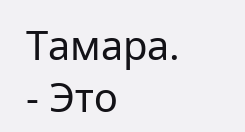Тамара.
- Это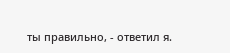ты правильно, - ответил я.